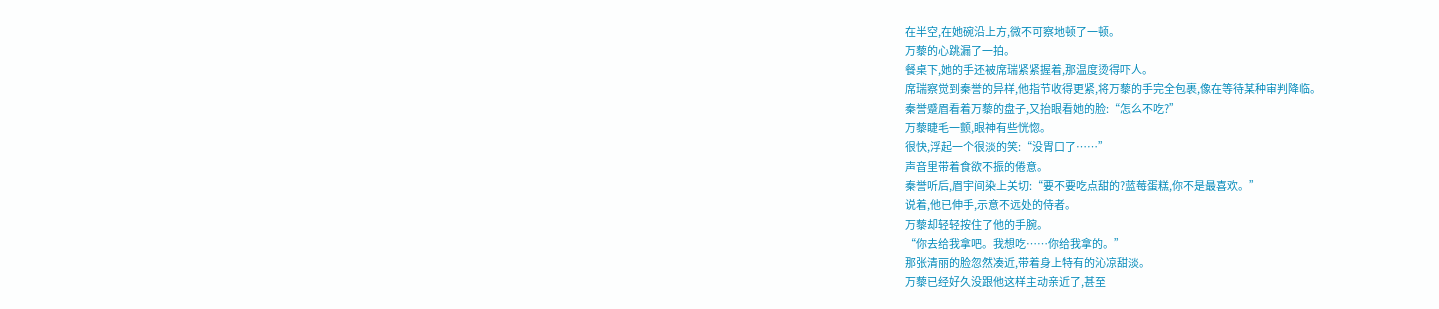在半空,在她碗沿上方,微不可察地顿了一顿。
万藜的心跳漏了一拍。
餐桌下,她的手还被席瑞紧紧握着,那温度烫得吓人。
席瑞察觉到秦誉的异样,他指节收得更紧,将万藜的手完全包裹,像在等待某种审判降临。
秦誉蹙眉看着万藜的盘子,又抬眼看她的脸:“怎么不吃?”
万藜睫毛一颤,眼神有些恍惚。
很快,浮起一个很淡的笑:“没胃口了……”
声音里带着食欲不振的倦意。
秦誉听后,眉宇间染上关切:“要不要吃点甜的?蓝莓蛋糕,你不是最喜欢。”
说着,他已伸手,示意不远处的侍者。
万藜却轻轻按住了他的手腕。
“你去给我拿吧。我想吃……你给我拿的。”
那张清丽的脸忽然凑近,带着身上特有的沁凉甜淡。
万藜已经好久没跟他这样主动亲近了,甚至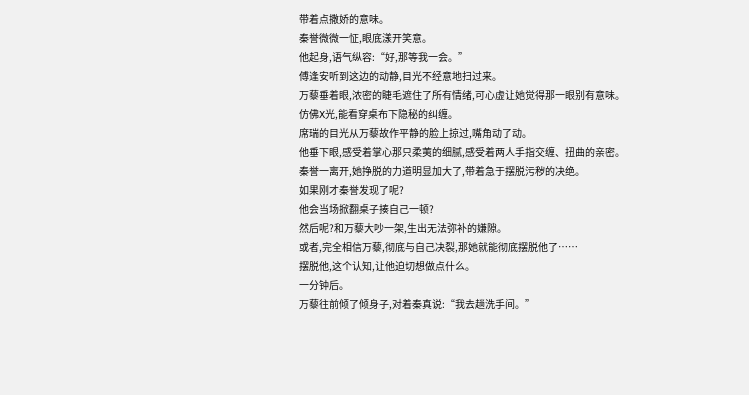带着点撒娇的意味。
秦誉微微一怔,眼底漾开笑意。
他起身,语气纵容:“好,那等我一会。”
傅逢安听到这边的动静,目光不经意地扫过来。
万藜垂着眼,浓密的睫毛遮住了所有情绪,可心虚让她觉得那一眼别有意味。
仿佛X光,能看穿桌布下隐秘的纠缠。
席瑞的目光从万藜故作平静的脸上掠过,嘴角动了动。
他垂下眼,感受着掌心那只柔荑的细腻,感受着两人手指交缠、扭曲的亲密。
秦誉一离开,她挣脱的力道明显加大了,带着急于摆脱污秽的决绝。
如果刚才秦誉发现了呢?
他会当场掀翻桌子揍自己一顿?
然后呢?和万藜大吵一架,生出无法弥补的嫌隙。
或者,完全相信万藜,彻底与自己决裂,那她就能彻底摆脱他了……
摆脱他,这个认知,让他迫切想做点什么。
一分钟后。
万藜往前倾了倾身子,对着秦真说:“我去趟洗手间。”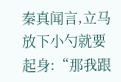秦真闻言,立马放下小勺就要起身:“那我跟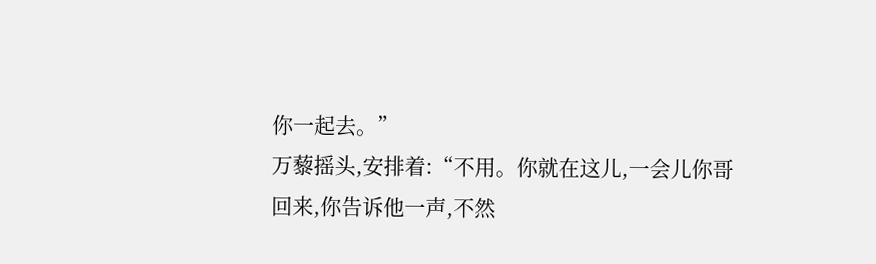你一起去。”
万藜摇头,安排着:“不用。你就在这儿,一会儿你哥回来,你告诉他一声,不然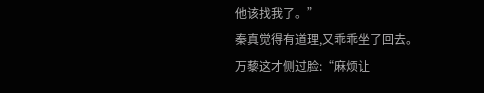他该找我了。”
秦真觉得有道理,又乖乖坐了回去。
万藜这才侧过脸:“麻烦让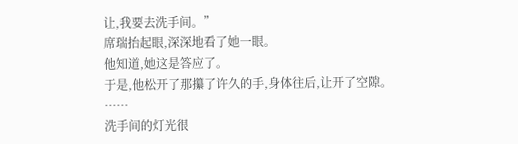让,我要去洗手间。”
席瑞抬起眼,深深地看了她一眼。
他知道,她这是答应了。
于是,他松开了那攥了许久的手,身体往后,让开了空隙。
……
洗手间的灯光很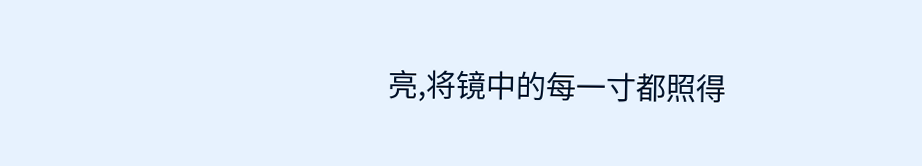亮,将镜中的每一寸都照得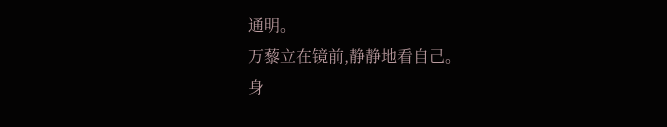通明。
万藜立在镜前,静静地看自己。
身